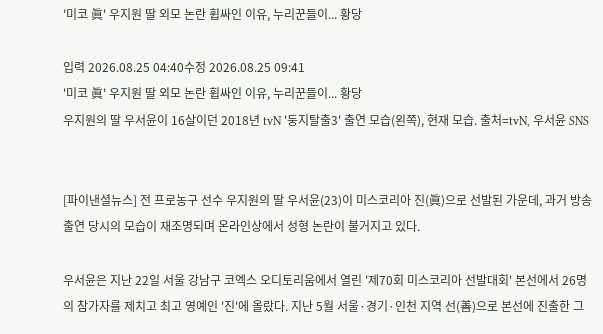'미코 眞' 우지원 딸 외모 논란 휩싸인 이유, 누리꾼들이... 황당

입력 2026.08.25 04:40수정 2026.08.25 09:41
'미코 眞' 우지원 딸 외모 논란 휩싸인 이유, 누리꾼들이... 황당
우지원의 딸 우서윤이 16살이던 2018년 tvN '둥지탈출3' 출연 모습(왼쪽), 현재 모습. 출처=tvN, 우서윤 SNS


[파이낸셜뉴스] 전 프로농구 선수 우지원의 딸 우서윤(23)이 미스코리아 진(眞)으로 선발된 가운데, 과거 방송 출연 당시의 모습이 재조명되며 온라인상에서 성형 논란이 불거지고 있다.

우서윤은 지난 22일 서울 강남구 코엑스 오디토리움에서 열린 '제70회 미스코리아 선발대회' 본선에서 26명의 참가자를 제치고 최고 영예인 '진'에 올랐다. 지난 5월 서울·경기·인천 지역 선(善)으로 본선에 진출한 그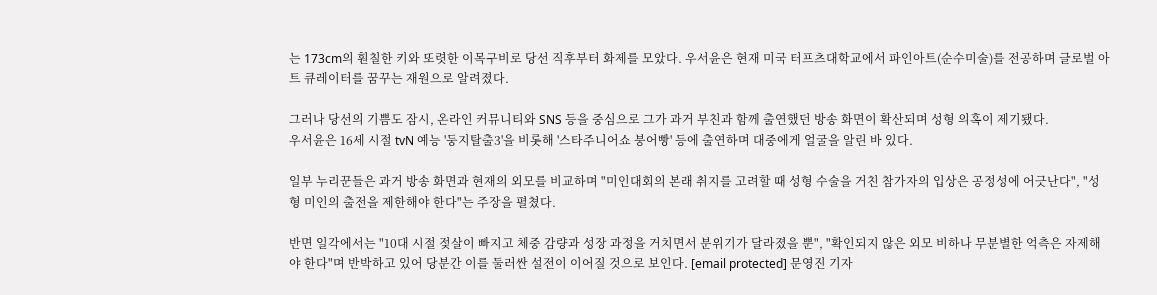는 173cm의 훤칠한 키와 또렷한 이목구비로 당선 직후부터 화제를 모았다. 우서윤은 현재 미국 터프츠대학교에서 파인아트(순수미술)를 전공하며 글로벌 아트 큐레이터를 꿈꾸는 재원으로 알려졌다.

그러나 당선의 기쁨도 잠시, 온라인 커뮤니티와 SNS 등을 중심으로 그가 과거 부친과 함께 출연했던 방송 화면이 확산되며 성형 의혹이 제기됐다.
우서윤은 16세 시절 tvN 예능 '둥지탈출3'을 비롯해 '스타주니어쇼 붕어빵' 등에 출연하며 대중에게 얼굴을 알린 바 있다.

일부 누리꾼들은 과거 방송 화면과 현재의 외모를 비교하며 "미인대회의 본래 취지를 고려할 때 성형 수술을 거친 참가자의 입상은 공정성에 어긋난다", "성형 미인의 출전을 제한해야 한다"는 주장을 펼쳤다.

반면 일각에서는 "10대 시절 젖살이 빠지고 체중 감량과 성장 과정을 거치면서 분위기가 달라졌을 뿐", "확인되지 않은 외모 비하나 무분별한 억측은 자제해야 한다"며 반박하고 있어 당분간 이를 둘러싼 설전이 이어질 것으로 보인다. [email protected] 문영진 기자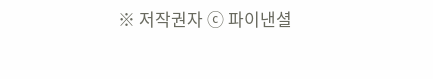※ 저작권자 ⓒ 파이낸셜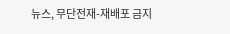뉴스, 무단전재-재배포 금지